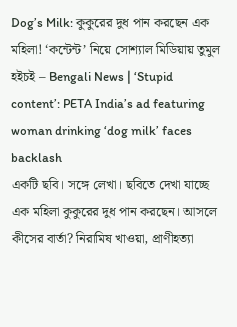Dog’s Milk: কুকুরের দুধ পান করছেন এক মহিলা! ‘কন্টেন্ট’ নিয়ে সোশ্যাল মিডিয়ায় তুমুল হইচই – Bengali News | ‘Stupid content’: PETA India’s ad featuring woman drinking ‘dog milk’ faces backlash
একটি ছবি। সঙ্গে লেখা। ছবিতে দেখা যাচ্ছে এক মহিলা কুকুরের দুধ পান করছেন। আসলে কীসের বার্তা? নিরামিষ খাওয়া, প্রাণীহত্যা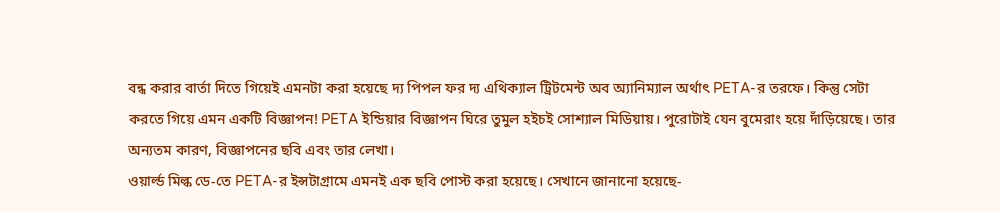বন্ধ করার বার্তা দিতে গিয়েই এমনটা করা হয়েছে দ্য পিপল ফর দ্য এথিক্যাল ট্রিটমেন্ট অব অ্যানিম্যাল অর্থাৎ PETA-র তরফে। কিন্তু সেটা করতে গিয়ে এমন একটি বিজ্ঞাপন! PETA ইন্ডিয়ার বিজ্ঞাপন ঘিরে তুমুল হইচই সোশ্যাল মিডিয়ায়। পুরোটাই যেন বুমেরাং হয়ে দাঁড়িয়েছে। তার অন্যতম কারণ, বিজ্ঞাপনের ছবি এবং তার লেখা।
ওয়ার্ল্ড মিল্ক ডে-তে PETA-র ইন্সটাগ্রামে এমনই এক ছবি পোস্ট করা হয়েছে। সেখানে জানানো হয়েছে-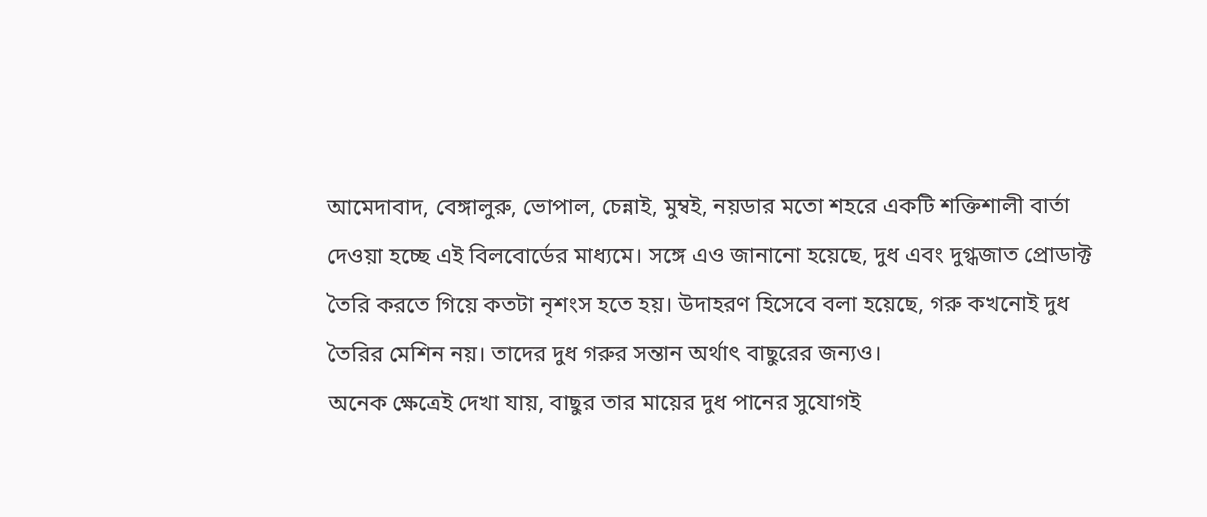আমেদাবাদ, বেঙ্গালুরু, ভোপাল, চেন্নাই, মুম্বই, নয়ডার মতো শহরে একটি শক্তিশালী বার্তা দেওয়া হচ্ছে এই বিলবোর্ডের মাধ্যমে। সঙ্গে এও জানানো হয়েছে, দুধ এবং দুগ্ধজাত প্রোডাক্ট তৈরি করতে গিয়ে কতটা নৃশংস হতে হয়। উদাহরণ হিসেবে বলা হয়েছে, গরু কখনোই দুধ তৈরির মেশিন নয়। তাদের দুধ গরুর সন্তান অর্থাৎ বাছুরের জন্যও।
অনেক ক্ষেত্রেই দেখা যায়, বাছুর তার মায়ের দুধ পানের সুযোগই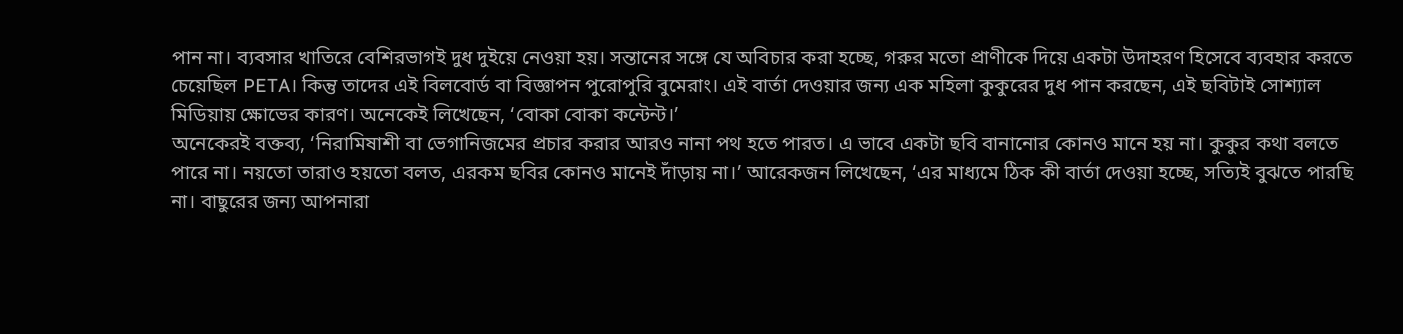পান না। ব্যবসার খাতিরে বেশিরভাগই দুধ দুইয়ে নেওয়া হয়। সন্তানের সঙ্গে যে অবিচার করা হচ্ছে, গরুর মতো প্রাণীকে দিয়ে একটা উদাহরণ হিসেবে ব্যবহার করতে চেয়েছিল PETA। কিন্তু তাদের এই বিলবোর্ড বা বিজ্ঞাপন পুরোপুরি বুমেরাং। এই বার্তা দেওয়ার জন্য এক মহিলা কুকুরের দুধ পান করছেন, এই ছবিটাই সোশ্যাল মিডিয়ায় ক্ষোভের কারণ। অনেকেই লিখেছেন, ‘বোকা বোকা কন্টেন্ট।’
অনেকেরই বক্তব্য, ‘নিরামিষাশী বা ভেগানিজমের প্রচার করার আরও নানা পথ হতে পারত। এ ভাবে একটা ছবি বানানোর কোনও মানে হয় না। কুকুর কথা বলতে পারে না। নয়তো তারাও হয়তো বলত, এরকম ছবির কোনও মানেই দাঁড়ায় না।’ আরেকজন লিখেছেন, ‘এর মাধ্যমে ঠিক কী বার্তা দেওয়া হচ্ছে, সত্যিই বুঝতে পারছি না। বাছুরের জন্য আপনারা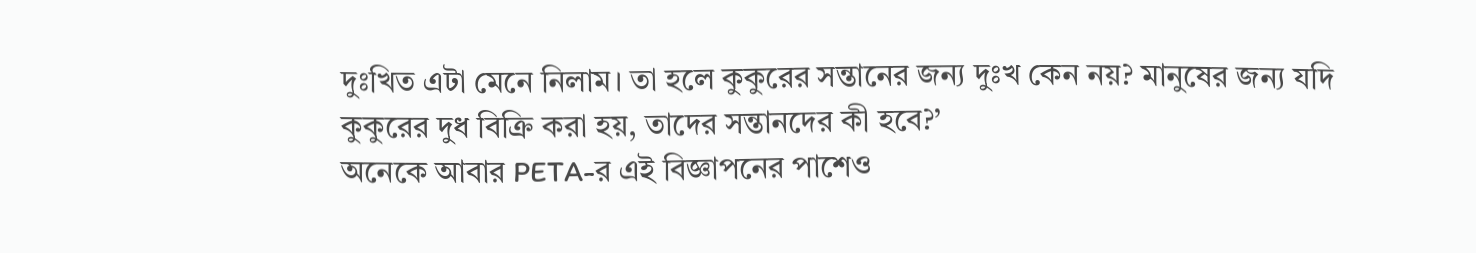দুঃখিত এটা মেনে নিলাম। তা হলে কুকুরের সন্তানের জন্য দুঃখ কেন নয়? মানুষের জন্য যদি কুকুরের দুধ বিক্রি করা হয়, তাদের সন্তানদের কী হবে?’
অনেকে আবার PETA-র এই বিজ্ঞাপনের পাশেও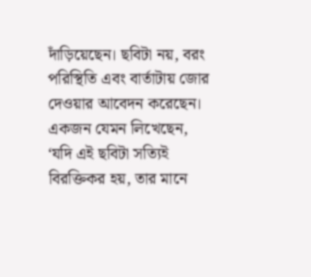দাঁড়িয়েছেন। ছবিটা নয়, বরং পরিস্থিতি এবং বার্তাটায় জোর দেওয়ার আবেদন করেছেন। একজন যেমন লিখেছেন, ‘যদি এই ছবিটা সত্যিই বিরক্তিকর হয়, তার মানে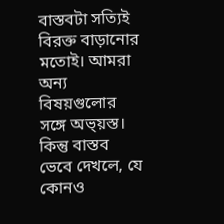বাস্তবটা সত্যিই বিরক্ত বাড়ানোর মতোই। আমরা অন্য বিষয়গুলোর সঙ্গে অভ্য়স্ত। কিন্তু বাস্তব ভেবে দেখলে, যে কোনও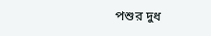পশুর দুধ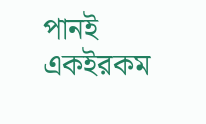পানই একইরকম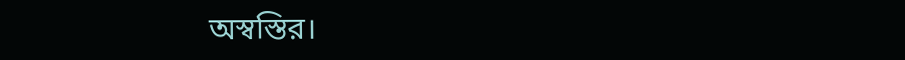অস্বস্তির।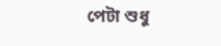পেটা শুধু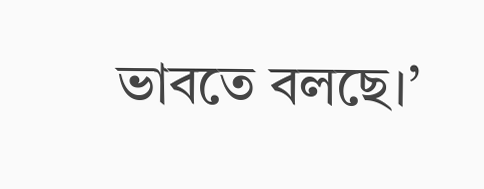ভাবতে বলছে।’